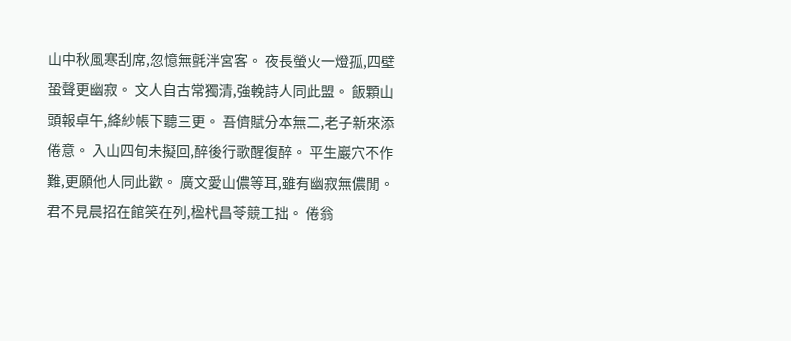山中秋風寒刮席,忽憶無氈泮宮客。 夜長螢火一燈孤,四壁蛩聲更幽寂。 文人自古常獨清,強輓詩人同此盟。 飯顆山頭報卓午,絳紗帳下聽三更。 吾儕賦分本無二,老子新來添倦意。 入山四旬未擬回,醉後行歌醒復醉。 平生巖穴不作難,更願他人同此歡。 廣文愛山儂等耳,雖有幽寂無儂閒。 君不見晨招在館笑在列,楹杙昌苓競工拙。 倦翁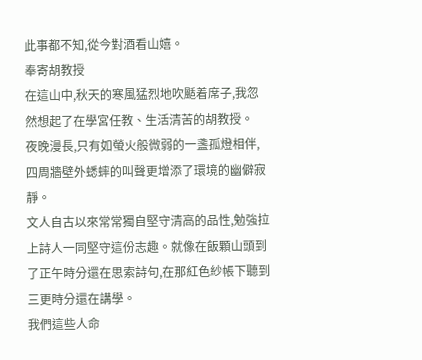此事都不知,從今對酒看山嬉。
奉寄胡教授
在這山中,秋天的寒風猛烈地吹颳着席子,我忽然想起了在學宮任教、生活清苦的胡教授。
夜晚漫長,只有如螢火般微弱的一盞孤燈相伴,四周牆壁外蟋蟀的叫聲更增添了環境的幽僻寂靜。
文人自古以來常常獨自堅守清高的品性,勉強拉上詩人一同堅守這份志趣。就像在飯顆山頭到了正午時分還在思索詩句,在那紅色紗帳下聽到三更時分還在講學。
我們這些人命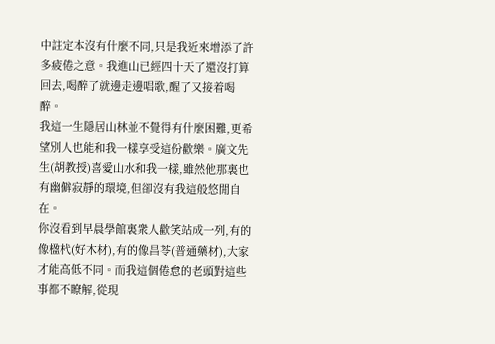中註定本沒有什麼不同,只是我近來增添了許多疲倦之意。我進山已經四十天了還沒打算回去,喝醉了就邊走邊唱歌,醒了又接着喝醉。
我這一生隱居山林並不覺得有什麼困難,更希望別人也能和我一樣享受這份歡樂。廣文先生(胡教授)喜愛山水和我一樣,雖然他那裏也有幽僻寂靜的環境,但卻沒有我這般悠閒自在。
你沒看到早晨學館裏衆人歡笑站成一列,有的像楹杙(好木材),有的像昌苓(普通藥材),大家才能高低不同。而我這個倦怠的老頭對這些事都不瞭解,從現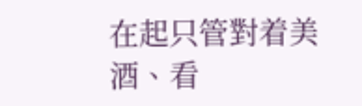在起只管對着美酒、看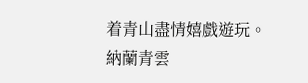着青山盡情嬉戲遊玩。
納蘭青雲